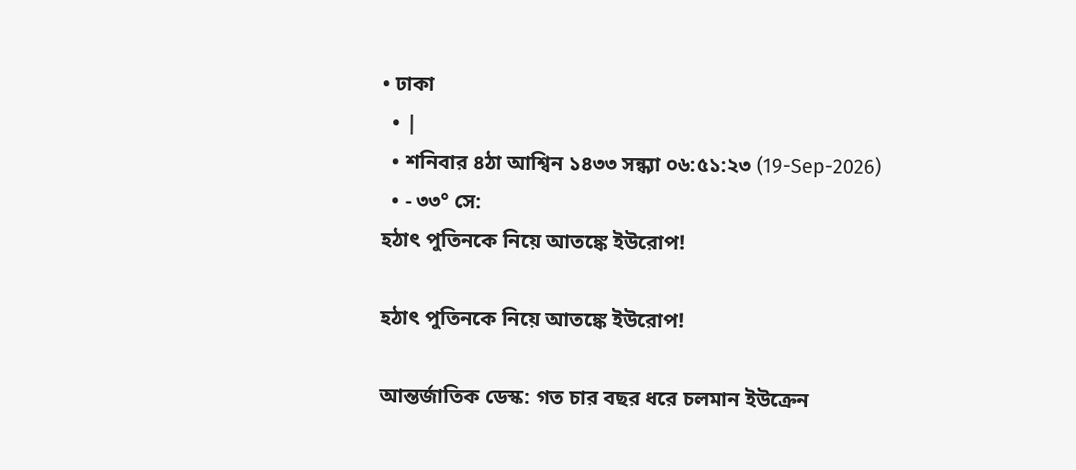• ঢাকা
  • |
  • শনিবার ৪ঠা আশ্বিন ১৪৩৩ সন্ধ্যা ০৬:৫১:২৩ (19-Sep-2026)
  • - ৩৩° সে:
হঠাৎ পুতিনকে নিয়ে আতঙ্কে ইউরোপ!

হঠাৎ পুতিনকে নিয়ে আতঙ্কে ইউরোপ!

আন্তর্জাতিক ডেস্ক: গত চার বছর ধরে চলমান ইউক্রেন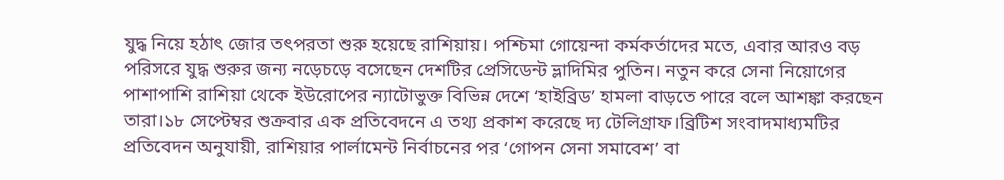যুদ্ধ নিয়ে হঠাৎ জোর তৎপরতা শুরু হয়েছে রাশিয়ায়। পশ্চিমা গোয়েন্দা কর্মকর্তাদের মতে, এবার আরও বড় পরিসরে যুদ্ধ শুরুর জন্য নড়েচড়ে বসেছেন দেশটির প্রেসিডেন্ট ভ্লাদিমির পুতিন। নতুন করে সেনা নিয়োগের পাশাপাশি রাশিয়া থেকে ইউরোপের ন্যাটোভুক্ত বিভিন্ন দেশে ‘হাইব্রিড’ হামলা বাড়তে পারে বলে আশঙ্কা করছেন তারা।১৮ সেপ্টেম্বর শুক্রবার এক প্রতিবেদনে এ তথ্য প্রকাশ করেছে দ্য টেলিগ্রাফ।ব্রিটিশ সংবাদমাধ্যমটির প্রতিবেদন অনুযায়ী, রাশিয়ার পার্লামেন্ট নির্বাচনের পর ‘গোপন সেনা সমাবেশ’ বা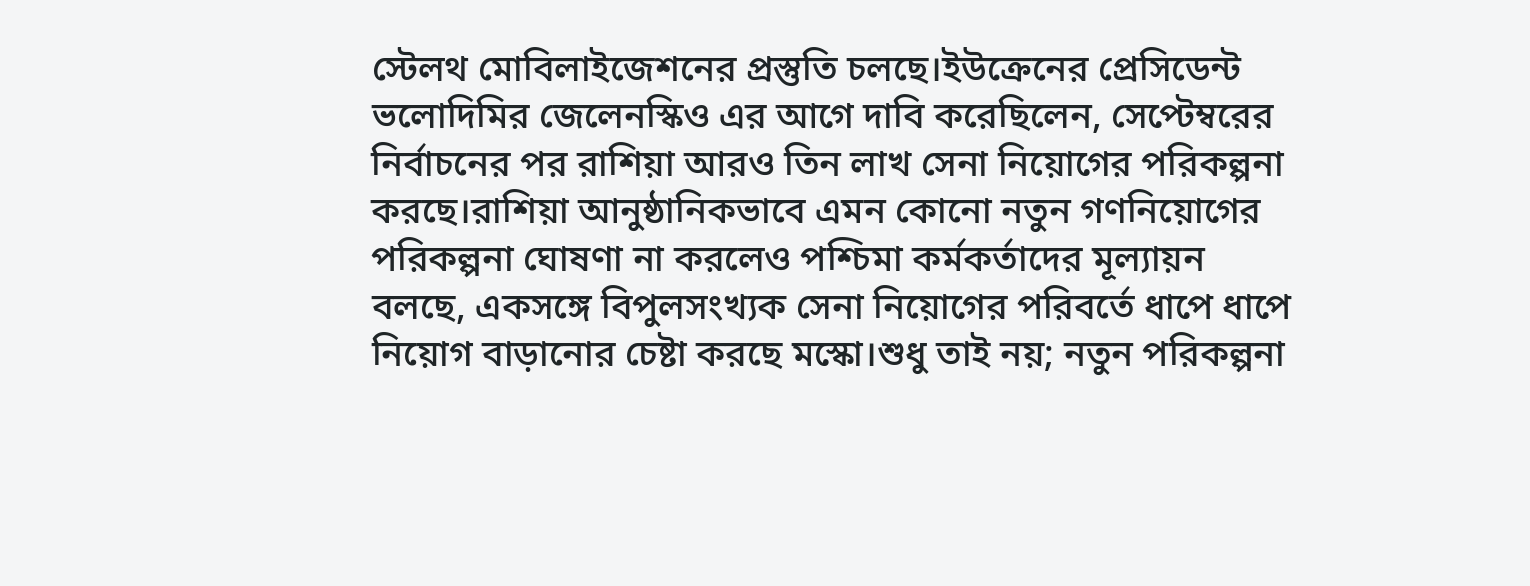স্টেলথ মোবিলাইজেশনের প্রস্তুতি চলছে।ইউক্রেনের প্রেসিডেন্ট ভলোদিমির জেলেনস্কিও এর আগে দাবি করেছিলেন, সেপ্টেম্বরের নির্বাচনের পর রাশিয়া আরও তিন লাখ সেনা নিয়োগের পরিকল্পনা করছে।রাশিয়া আনুষ্ঠানিকভাবে এমন কোনো নতুন গণনিয়োগের পরিকল্পনা ঘোষণা না করলেও পশ্চিমা কর্মকর্তাদের মূল্যায়ন বলছে, একসঙ্গে বিপুলসংখ্যক সেনা নিয়োগের পরিবর্তে ধাপে ধাপে নিয়োগ বাড়ানোর চেষ্টা করছে মস্কো।শুধু তাই নয়; নতুন পরিকল্পনা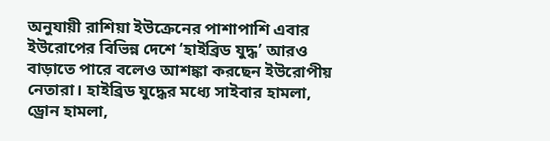অনুযায়ী রাশিয়া ইউক্রেনের পাশাপাশি এবার ইউরোপের বিভিন্ন দেশে ‘হাইব্রিড যুদ্ধ’ আরও বাড়াতে পারে বলেও আশঙ্কা করছেন ইউরোপীয় নেতারা। হাইব্রিড যুদ্ধের মধ্যে সাইবার হামলা, ড্রোন হামলা,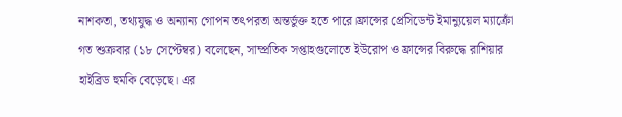নাশকতা, তথ্যযুদ্ধ ও অন্যান্য গোপন তৎপরতা অন্তর্ভুক্ত হতে পারে।ফ্রান্সের প্রেসিডেন্ট ইমান্যুয়েল ম্যাক্রোঁ গত শুক্রবার (১৮ সেপ্টেম্বর) বলেছেন, সাম্প্রতিক সপ্তাহগুলোতে ইউরোপ ও ফ্রান্সের বিরুদ্ধে রাশিয়ার হাইব্রিড হুমকি বেড়েছে। এর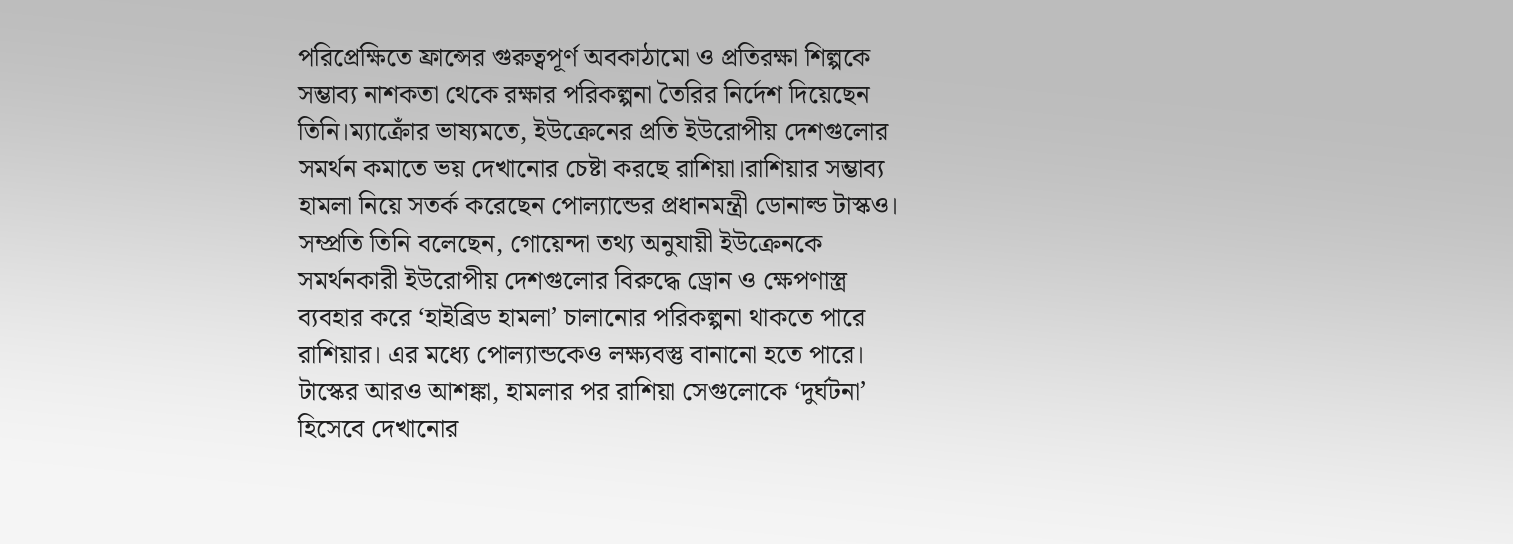পরিপ্রেক্ষিতে ফ্রান্সের গুরুত্বপূর্ণ অবকাঠামো ও প্রতিরক্ষা শিল্পকে সম্ভাব্য নাশকতা থেকে রক্ষার পরিকল্পনা তৈরির নির্দেশ দিয়েছেন তিনি।ম্যাক্রোঁর ভাষ্যমতে, ইউক্রেনের প্রতি ইউরোপীয় দেশগুলোর সমর্থন কমাতে ভয় দেখানোর চেষ্টা করছে রাশিয়া।রাশিয়ার সম্ভাব্য হামলা নিয়ে সতর্ক করেছেন পোল্যান্ডের প্রধানমন্ত্রী ডোনাল্ড টাস্কও। সম্প্রতি তিনি বলেছেন, গোয়েন্দা তথ্য অনুযায়ী ইউক্রেনকে সমর্থনকারী ইউরোপীয় দেশগুলোর বিরুদ্ধে ড্রোন ও ক্ষেপণাস্ত্র ব্যবহার করে ‘হাইব্রিড হামলা’ চালানোর পরিকল্পনা থাকতে পারে রাশিয়ার। এর মধ্যে পোল্যান্ডকেও লক্ষ্যবস্তু বানানো হতে পারে। টাস্কের আরও আশঙ্কা, হামলার পর রাশিয়া সেগুলোকে ‘দুর্ঘটনা’ হিসেবে দেখানোর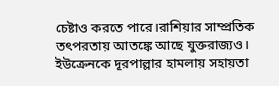চেষ্টাও করতে পারে।রাশিয়ার সাম্প্রতিক তৎপরতায় আতঙ্কে আছে যুক্তরাজ্যও। ইউক্রেনকে দূরপাল্লার হামলায় সহায়তা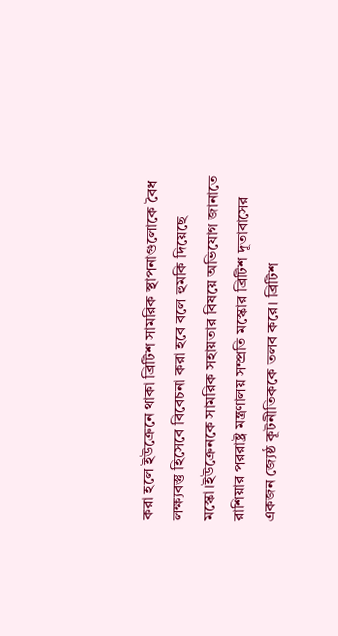করা হলে ইউক্রেনে থাকা ব্রিটিশ সামরিক স্থাপনাগুলোকে বৈধ লক্ষ্যবস্তু হিসেবে বিবেচনা করা হবে বলে হুমকি দিয়েছে মস্কো।ইউক্রেনকে সামরিক সহায়তার বিষয়ে অভিযোগ জানাতে রাশিয়ার পররাষ্ট্র মন্ত্রণালয় সম্প্রতি মস্কোর ব্রিটিশ দূতাবাসের একজন জ্যেষ্ঠ কূটনীতিককে তলব করে। ব্রিটিশ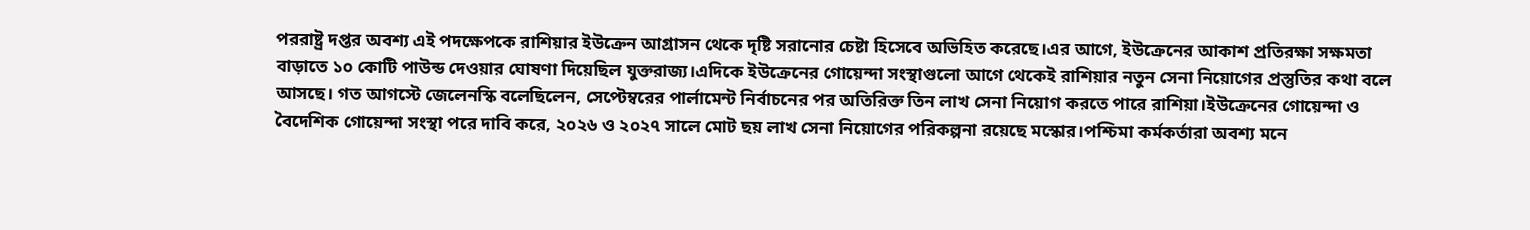পররাষ্ট্র দপ্তর অবশ্য এই পদক্ষেপকে রাশিয়ার ইউক্রেন আগ্রাসন থেকে দৃষ্টি সরানোর চেষ্টা হিসেবে অভিহিত করেছে।এর আগে, ইউক্রেনের আকাশ প্রতিরক্ষা সক্ষমতা বাড়াতে ১০ কোটি পাউন্ড দেওয়ার ঘোষণা দিয়েছিল যুক্তরাজ্য।এদিকে ইউক্রেনের গোয়েন্দা সংস্থাগুলো আগে থেকেই রাশিয়ার নতুন সেনা নিয়োগের প্রস্তুতির কথা বলে আসছে। গত আগস্টে জেলেনস্কি বলেছিলেন, সেপ্টেম্বরের পার্লামেন্ট নির্বাচনের পর অতিরিক্ত তিন লাখ সেনা নিয়োগ করতে পারে রাশিয়া।ইউক্রেনের গোয়েন্দা ও বৈদেশিক গোয়েন্দা সংস্থা পরে দাবি করে, ২০২৬ ও ২০২৭ সালে মোট ছয় লাখ সেনা নিয়োগের পরিকল্পনা রয়েছে মস্কোর।পশ্চিমা কর্মকর্তারা অবশ্য মনে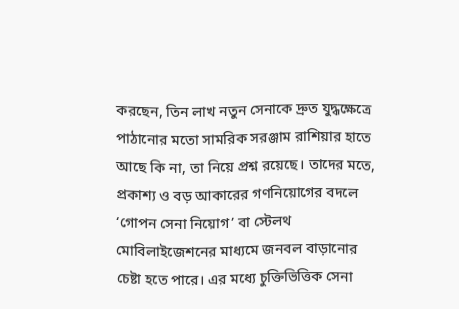করছেন, তিন লাখ নতুন সেনাকে দ্রুত যুদ্ধক্ষেত্রে পাঠানোর মতো সামরিক সরঞ্জাম রাশিয়ার হাতে আছে কি না, তা নিয়ে প্রশ্ন রয়েছে। তাদের মতে, প্রকাশ্য ও বড় আকারের গণনিয়োগের বদলে ‘গোপন সেনা নিয়োগ’ বা স্টেলথ মোবিলাইজেশনের মাধ্যমে জনবল বাড়ানোর চেষ্টা হতে পারে। এর মধ্যে চুক্তিভিত্তিক সেনা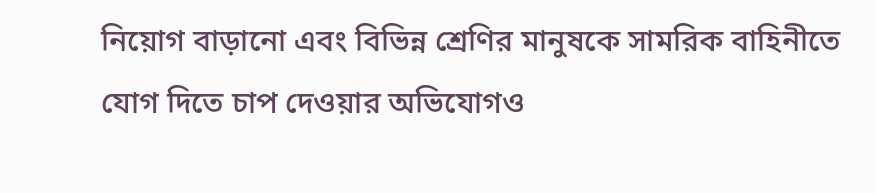নিয়োগ বাড়ানো এবং বিভিন্ন শ্রেণির মানুষকে সামরিক বাহিনীতে যোগ দিতে চাপ দেওয়ার অভিযোগও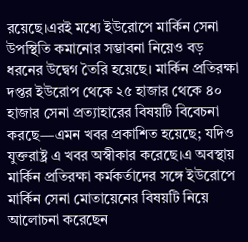রয়েছে।এরই মধ্যে ইউরোপে মার্কিন সেনা উপস্থিতি কমানোর সম্ভাবনা নিয়েও বড় ধরনের উদ্বেগ তৈরি হয়েছে। মার্কিন প্রতিরক্ষা দপ্তর ইউরোপ থেকে ২৫ হাজার থেকে ৪০ হাজার সেনা প্রত্যাহারের বিষয়টি বিবেচনা করছে—এমন খবর প্রকাশিত হয়েছে; যদিও যুক্তরাষ্ট্র এ খবর অস্বীকার করেছে।এ অবস্থায় মার্কিন প্রতিরক্ষা কর্মকর্তাদের সঙ্গে ইউরোপে মার্কিন সেনা মোতায়েনের বিষয়টি নিয়ে আলোচনা করেছেন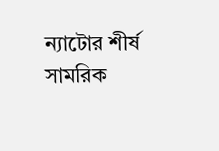ন্যাটোর শীর্ষ সামরিক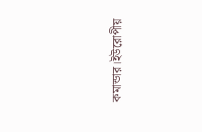কমান্ডার।ইউরোপীয়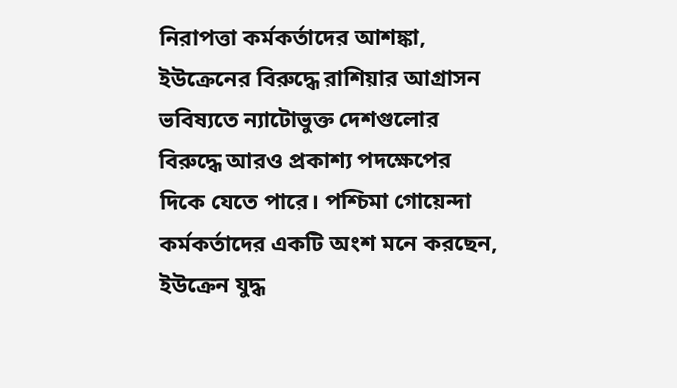নিরাপত্তা কর্মকর্তাদের আশঙ্কা, ইউক্রেনের বিরুদ্ধে রাশিয়ার আগ্রাসন ভবিষ্যতে ন্যাটোভুক্ত দেশগুলোর বিরুদ্ধে আরও প্রকাশ্য পদক্ষেপের দিকে যেতে পারে। পশ্চিমা গোয়েন্দা কর্মকর্তাদের একটি অংশ মনে করছেন, ইউক্রেন যুদ্ধ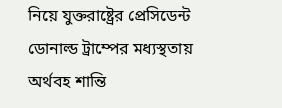নিয়ে যুক্তরাষ্ট্রের প্রেসিডেন্ট ডোনাল্ড ট্রাম্পের মধ্যস্থতায় অর্থবহ শান্তি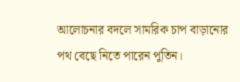আলোচনার বদলে সামরিক চাপ বাড়ানোর পথ বেছে নিতে পারেন পুতিন।